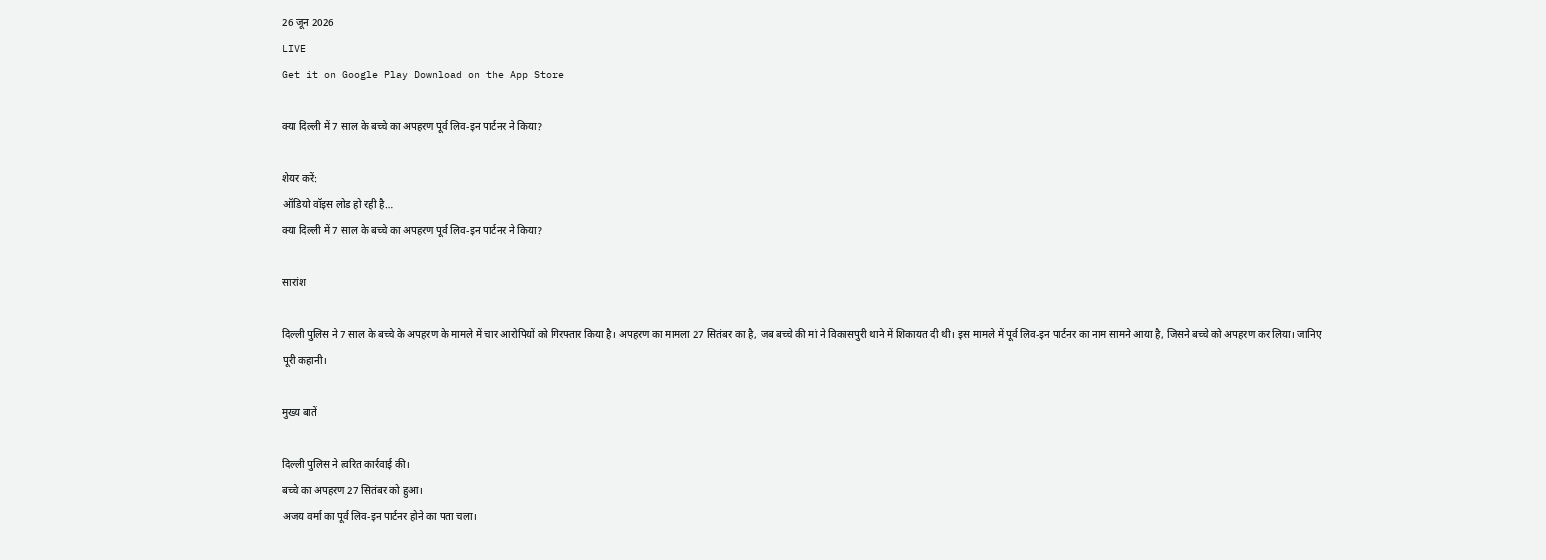26 जून 2026
LIVE
Get it on Google Play Download on the App Store

क्या दिल्ली में 7 साल के बच्चे का अपहरण पूर्व लिव-इन पार्टनर ने किया?

शेयर करें:
ऑडियो वॉइस लोड हो रही है…
क्या दिल्ली में 7 साल के बच्चे का अपहरण पूर्व लिव-इन पार्टनर ने किया?

सारांश

दिल्ली पुलिस ने 7 साल के बच्चे के अपहरण के मामले में चार आरोपियों को गिरफ्तार किया है। अपहरण का मामला 27 सितंबर का है, जब बच्चे की मां ने विकासपुरी थाने में शिकायत दी थी। इस मामले में पूर्व लिव-इन पार्टनर का नाम सामने आया है, जिसने बच्चे को अपहरण कर लिया। जानिए पूरी कहानी।

मुख्य बातें

दिल्ली पुलिस ने त्वरित कार्रवाई की।
बच्चे का अपहरण 27 सितंबर को हुआ।
अजय वर्मा का पूर्व लिव-इन पार्टनर होने का पता चला।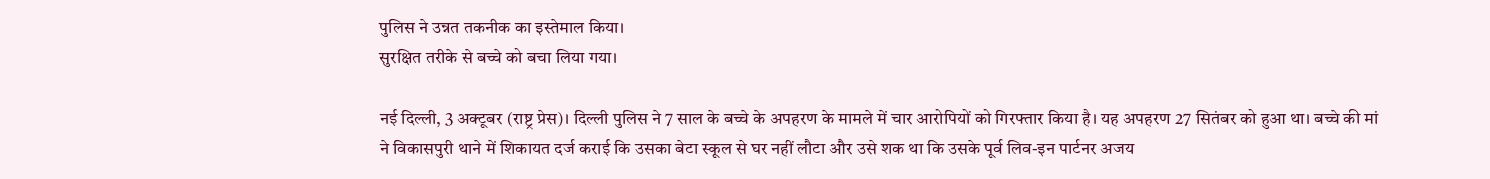पुलिस ने उन्नत तकनीक का इस्तेमाल किया।
सुरक्षित तरीके से बच्चे को बचा लिया गया।

नई दिल्ली, 3 अक्टूबर (राष्ट्र प्रेस)। दिल्ली पुलिस ने 7 साल के बच्चे के अपहरण के मामले में चार आरोपियों को गिरफ्तार किया है। यह अपहरण 27 सितंबर को हुआ था। बच्चे की मां ने विकासपुरी थाने में शिकायत दर्ज कराई कि उसका बेटा स्कूल से घर नहीं लौटा और उसे शक था कि उसके पूर्व लिव-इन पार्टनर अजय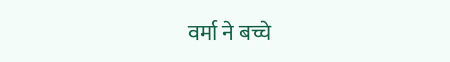वर्मा ने बच्चे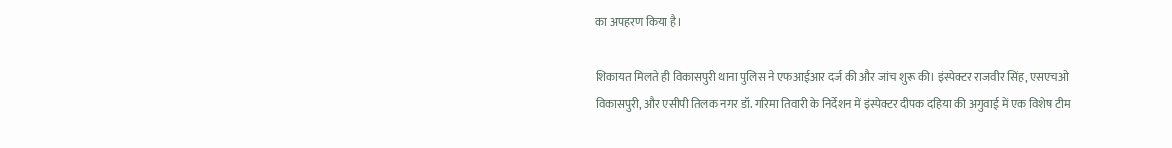का अपहरण किया है।

शिकायत मिलते ही विकासपुरी थाना पुलिस ने एफआईआर दर्ज की और जांच शुरू की। इंस्पेक्टर राजवीर सिंह, एसएचओ विकासपुरी, और एसीपी तिलक नगर डॉ. गरिमा तिवारी के निर्देशन में इंस्पेक्टर दीपक दहिया की अगुवाई में एक विशेष टीम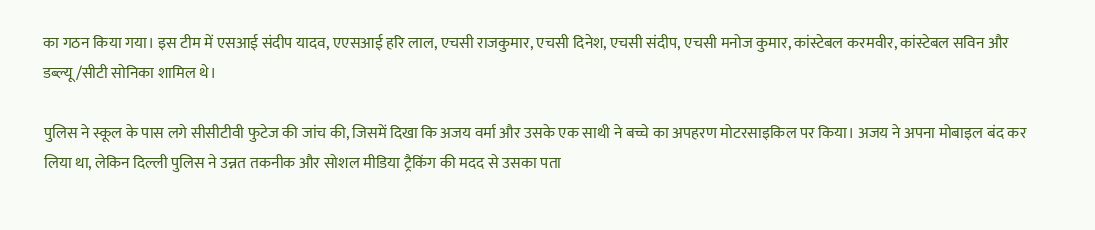का गठन किया गया। इस टीम में एसआई संदीप यादव, एएसआई हरि लाल, एचसी राजकुमार, एचसी दिनेश, एचसी संदीप, एचसी मनोज कुमार, कांस्टेबल करमवीर, कांस्टेबल सविन और डब्ल्यू/सीटी सोनिका शामिल थे।

पुलिस ने स्कूल के पास लगे सीसीटीवी फुटेज की जांच की, जिसमें दिखा कि अजय वर्मा और उसके एक साथी ने बच्चे का अपहरण मोटरसाइकिल पर किया। अजय ने अपना मोबाइल बंद कर लिया था, लेकिन दिल्ली पुलिस ने उन्नत तकनीक और सोशल मीडिया ट्रैकिंग की मदद से उसका पता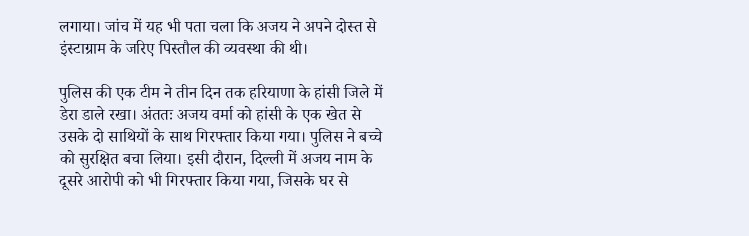लगाया। जांच में यह भी पता चला कि अजय ने अपने दोस्त से इंस्टाग्राम के जरिए पिस्तौल की व्यवस्था की थी।

पुलिस की एक टीम ने तीन दिन तक हरियाणा के हांसी जिले में डेरा डाले रखा। अंततः अजय वर्मा को हांसी के एक खेत से उसके दो साथियों के साथ गिरफ्तार किया गया। पुलिस ने बच्चे को सुरक्षित बचा लिया। इसी दौरान, दिल्ली में अजय नाम के दूसरे आरोपी को भी गिरफ्तार किया गया, जिसके घर से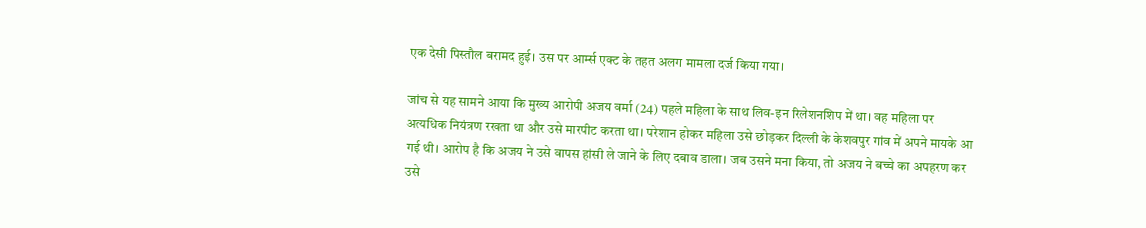एक देसी पिस्तौल बरामद हुई। उस पर आर्म्स एक्ट के तहत अलग मामला दर्ज किया गया।

जांच से यह सामने आया कि मुख्य आरोपी अजय वर्मा (24) पहले महिला के साथ लिव-इन रिलेशनशिप में था। वह महिला पर अत्यधिक नियंत्रण रखता था और उसे मारपीट करता था। परेशान होकर महिला उसे छोड़कर दिल्ली के केशवपुर गांव में अपने मायके आ गई थी। आरोप है कि अजय ने उसे वापस हांसी ले जाने के लिए दबाव डाला। जब उसने मना किया, तो अजय ने बच्चे का अपहरण कर उसे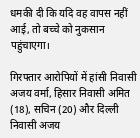धमकी दी कि यदि वह वापस नहीं आई, तो बच्चे को नुकसान पहुंचाएगा।

गिरफ्तार आरोपियों में हांसी निवासी अजय वर्मा, हिसार निवासी अमित (18), सचिन (20) और दिल्ली निवासी अजय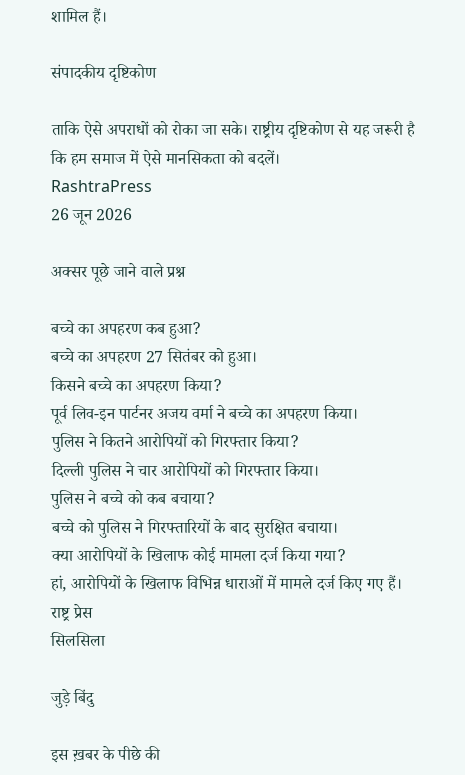शामिल हैं।

संपादकीय दृष्टिकोण

ताकि ऐसे अपराधों को रोका जा सके। राष्ट्रीय दृष्टिकोण से यह जरूरी है कि हम समाज में ऐसे मानसिकता को बदलें।
RashtraPress
26 जून 2026

अक्सर पूछे जाने वाले प्रश्न

बच्चे का अपहरण कब हुआ?
बच्चे का अपहरण 27 सितंबर को हुआ।
किसने बच्चे का अपहरण किया?
पूर्व लिव-इन पार्टनर अजय वर्मा ने बच्चे का अपहरण किया।
पुलिस ने कितने आरोपियों को गिरफ्तार किया?
दिल्ली पुलिस ने चार आरोपियों को गिरफ्तार किया।
पुलिस ने बच्चे को कब बचाया?
बच्चे को पुलिस ने गिरफ्तारियों के बाद सुरक्षित बचाया।
क्या आरोपियों के खिलाफ कोई मामला दर्ज किया गया?
हां, आरोपियों के खिलाफ विभिन्न धाराओं में मामले दर्ज किए गए हैं।
राष्ट्र प्रेस
सिलसिला

जुड़े बिंदु

इस ख़बर के पीछे की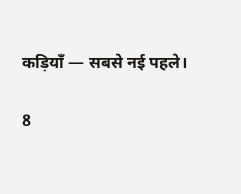कड़ियाँ — सबसे नई पहले।

8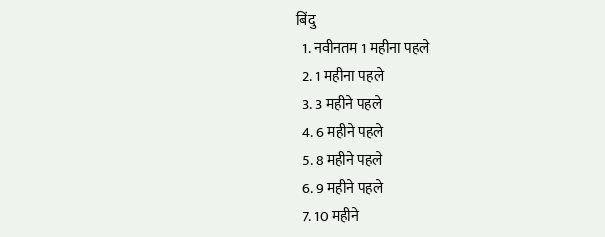बिंदु
  1. नवीनतम 1 महीना पहले
  2. 1 महीना पहले
  3. 3 महीने पहले
  4. 6 महीने पहले
  5. 8 महीने पहले
  6. 9 महीने पहले
  7. 10 महीने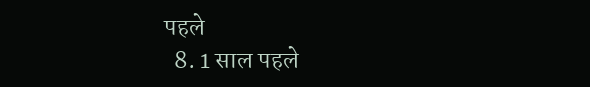पहले
  8. 1 साल पहले